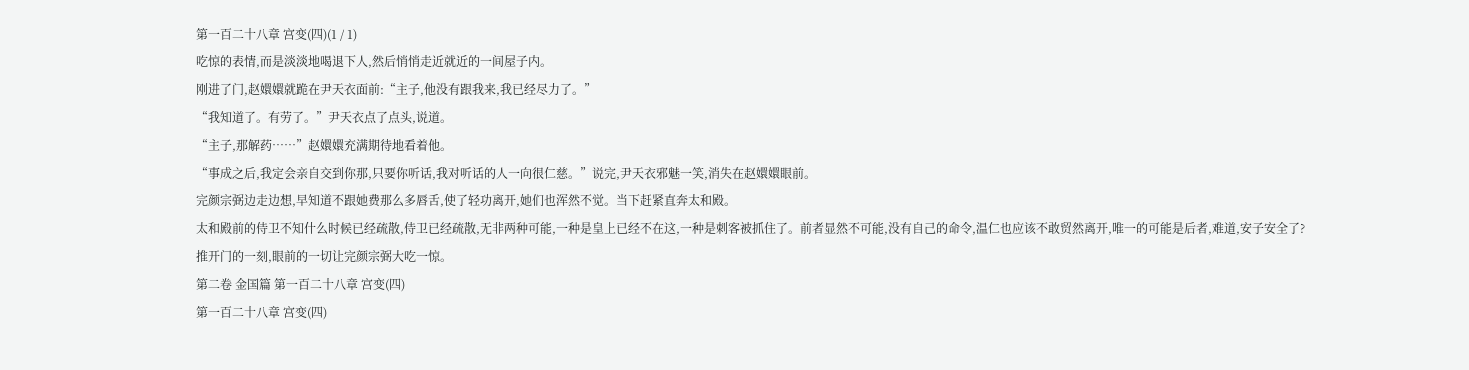第一百二十八章 宫变(四)(1 / 1)
吃惊的表情,而是淡淡地喝退下人,然后悄悄走近就近的一间屋子内。
刚进了门,赵嬛嬛就跪在尹天衣面前:“主子,他没有跟我来,我已经尽力了。”
“我知道了。有劳了。”尹天衣点了点头,说道。
“主子,那解药……”赵嬛嬛充满期待地看着他。
“事成之后,我定会亲自交到你那,只要你听话,我对听话的人一向很仁慈。”说完,尹天衣邪魅一笑,消失在赵嬛嬛眼前。
完颜宗弼边走边想,早知道不跟她费那么多唇舌,使了轻功离开,她们也浑然不觉。当下赶紧直奔太和殿。
太和殿前的侍卫不知什么时候已经疏散,侍卫已经疏散,无非两种可能,一种是皇上已经不在这,一种是刺客被抓住了。前者显然不可能,没有自己的命令,温仁也应该不敢贸然离开,唯一的可能是后者,难道,安子安全了?
推开门的一刻,眼前的一切让完颜宗弼大吃一惊。
第二卷 金国篇 第一百二十八章 宫变(四)
第一百二十八章 宫变(四)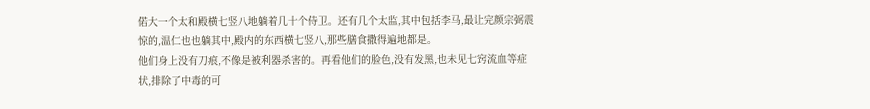偌大一个太和殿横七竖八地躺着几十个侍卫。还有几个太监,其中包括李马,最让完颜宗弼震惊的,温仁也也躺其中,殿内的东西横七竖八,那些膳食撒得遍地都是。
他们身上没有刀痕,不像是被利器杀害的。再看他们的脸色,没有发黑,也未见七窍流血等症状,排除了中毒的可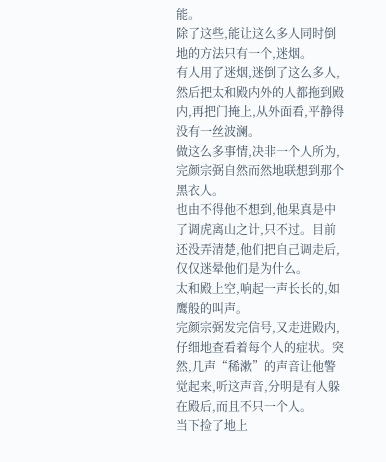能。
除了这些,能让这么多人同时倒地的方法只有一个,迷烟。
有人用了迷烟,迷倒了这么多人,然后把太和殿内外的人都拖到殿内,再把门掩上,从外面看,平静得没有一丝波澜。
做这么多事情,决非一个人所为,完颜宗弼自然而然地联想到那个黑衣人。
也由不得他不想到,他果真是中了调虎离山之计,只不过。目前还没弄清楚,他们把自己调走后,仅仅迷晕他们是为什么。
太和殿上空,响起一声长长的,如鹰般的叫声。
完颜宗弼发完信号,又走进殿内,仔细地查看着每个人的症状。突然,几声“稀漱”的声音让他警觉起来,听这声音,分明是有人躲在殿后,而且不只一个人。
当下捡了地上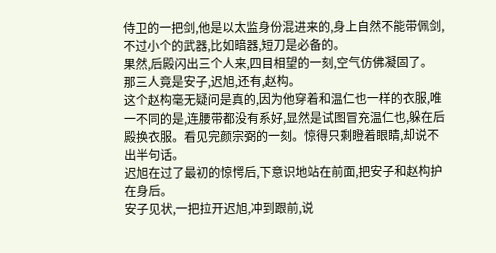侍卫的一把剑,他是以太监身份混进来的,身上自然不能带佩剑,不过小个的武器,比如暗器,短刀是必备的。
果然,后殿闪出三个人来,四目相望的一刻,空气仿佛凝固了。
那三人竟是安子,迟旭,还有,赵构。
这个赵构毫无疑问是真的,因为他穿着和温仁也一样的衣服,唯一不同的是,连腰带都没有系好,显然是试图冒充温仁也,躲在后殿换衣服。看见完颜宗弼的一刻。惊得只剩瞪着眼睛,却说不出半句话。
迟旭在过了最初的惊愕后,下意识地站在前面,把安子和赵构护在身后。
安子见状,一把拉开迟旭,冲到跟前,说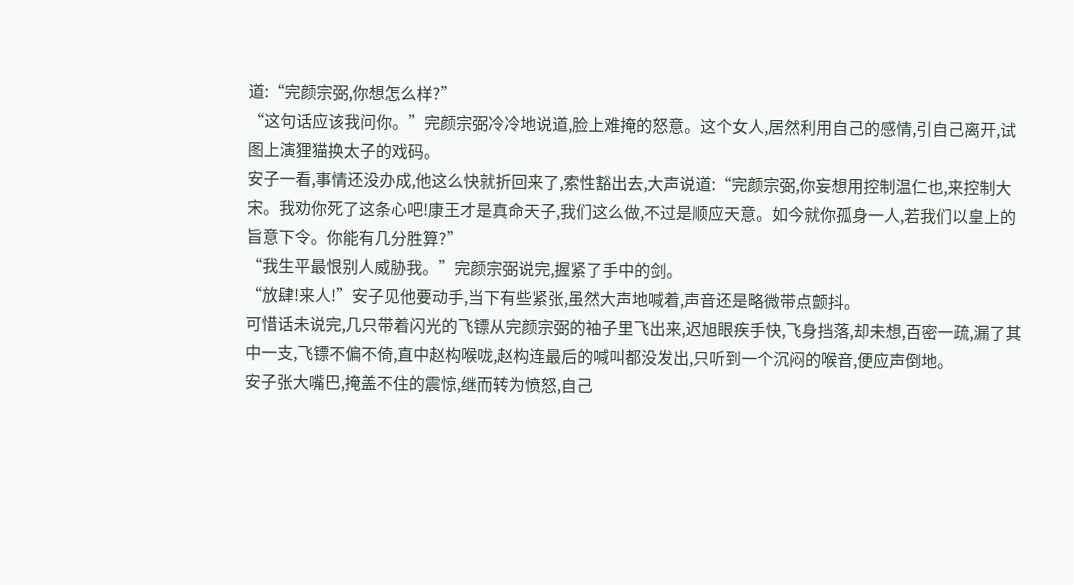道:“完颜宗弼,你想怎么样?”
“这句话应该我问你。”完颜宗弼冷冷地说道,脸上难掩的怒意。这个女人,居然利用自己的感情,引自己离开,试图上演狸猫换太子的戏码。
安子一看,事情还没办成,他这么快就折回来了,索性豁出去,大声说道:“完颜宗弼,你妄想用控制温仁也,来控制大宋。我劝你死了这条心吧!康王才是真命天子,我们这么做,不过是顺应天意。如今就你孤身一人,若我们以皇上的旨意下令。你能有几分胜算?”
“我生平最恨别人威胁我。”完颜宗弼说完,握紧了手中的剑。
“放肆!来人!”安子见他要动手,当下有些紧张,虽然大声地喊着,声音还是略微带点颤抖。
可惜话未说完,几只带着闪光的飞镖从完颜宗弼的袖子里飞出来,迟旭眼疾手快,飞身挡落,却未想,百密一疏,漏了其中一支,飞镖不偏不倚,直中赵构喉咙,赵构连最后的喊叫都没发出,只听到一个沉闷的喉音,便应声倒地。
安子张大嘴巴,掩盖不住的震惊,继而转为愤怒,自己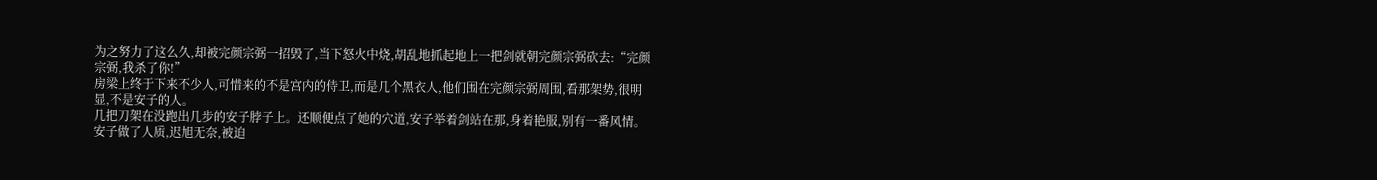为之努力了这么久,却被完颜宗弼一招毁了,当下怒火中烧,胡乱地抓起地上一把剑就朝完颜宗弼砍去:“完颜宗弼,我杀了你!”
房梁上终于下来不少人,可惜来的不是宫内的侍卫,而是几个黑衣人,他们围在完颜宗弼周围,看那架势,很明显,不是安子的人。
几把刀架在没跑出几步的安子脖子上。还顺便点了她的穴道,安子举着剑站在那,身着艳服,别有一番风情。
安子做了人质,迟旭无奈,被迫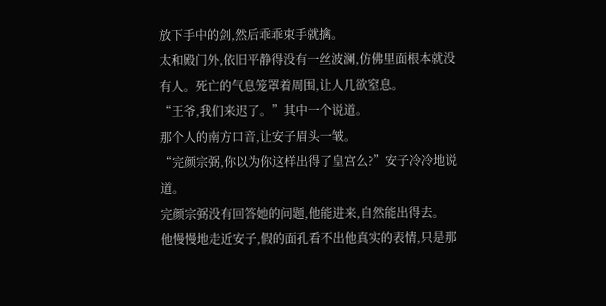放下手中的剑,然后乖乖束手就擒。
太和殿门外,依旧平静得没有一丝波澜,仿佛里面根本就没有人。死亡的气息笼罩着周围,让人几欲窒息。
“王爷,我们来迟了。”其中一个说道。
那个人的南方口音,让安子眉头一皱。
“完颜宗弼,你以为你这样出得了皇宫么?”安子冷冷地说道。
完颜宗弼没有回答她的问题,他能进来,自然能出得去。
他慢慢地走近安子,假的面孔看不出他真实的表情,只是那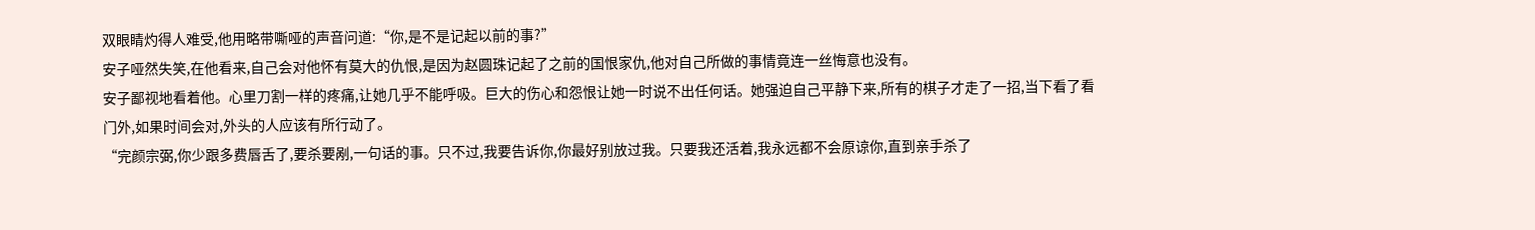双眼睛灼得人难受,他用略带嘶哑的声音问道:“你,是不是记起以前的事?”
安子哑然失笑,在他看来,自己会对他怀有莫大的仇恨,是因为赵圆珠记起了之前的国恨家仇,他对自己所做的事情竟连一丝悔意也没有。
安子鄙视地看着他。心里刀割一样的疼痛,让她几乎不能呼吸。巨大的伤心和怨恨让她一时说不出任何话。她强迫自己平静下来,所有的棋子才走了一招,当下看了看门外,如果时间会对,外头的人应该有所行动了。
“完颜宗弼,你少跟多费唇舌了,要杀要剐,一句话的事。只不过,我要告诉你,你最好别放过我。只要我还活着,我永远都不会原谅你,直到亲手杀了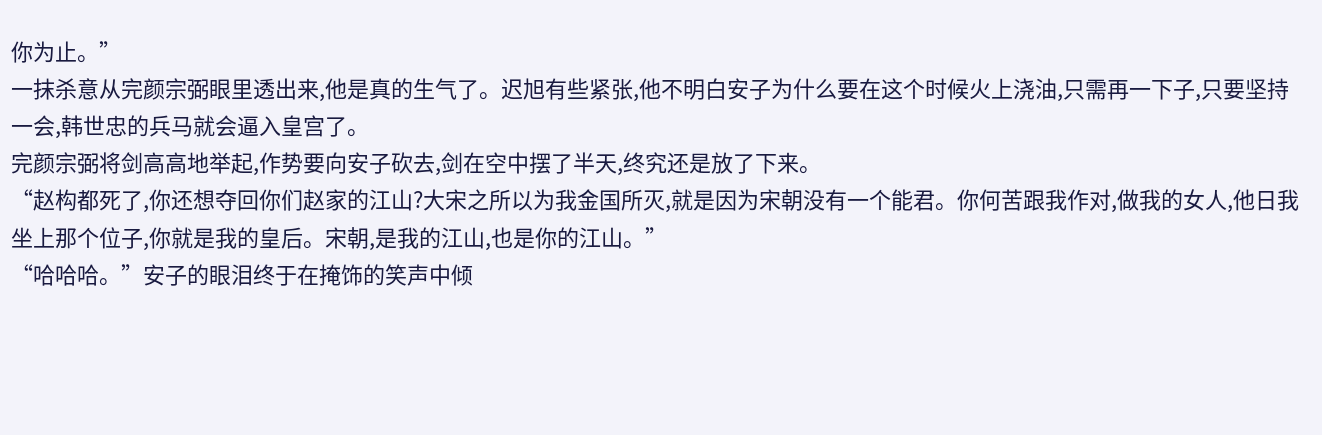你为止。”
一抹杀意从完颜宗弼眼里透出来,他是真的生气了。迟旭有些紧张,他不明白安子为什么要在这个时候火上浇油,只需再一下子,只要坚持一会,韩世忠的兵马就会逼入皇宫了。
完颜宗弼将剑高高地举起,作势要向安子砍去,剑在空中摆了半天,终究还是放了下来。
“赵构都死了,你还想夺回你们赵家的江山?大宋之所以为我金国所灭,就是因为宋朝没有一个能君。你何苦跟我作对,做我的女人,他日我坐上那个位子,你就是我的皇后。宋朝,是我的江山,也是你的江山。”
“哈哈哈。”安子的眼泪终于在掩饰的笑声中倾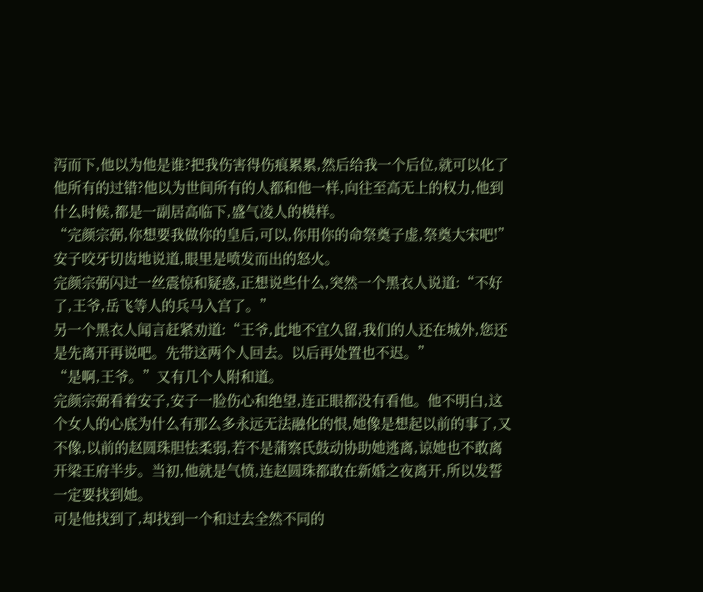泻而下,他以为他是谁?把我伤害得伤痕累累,然后给我一个后位,就可以化了他所有的过错?他以为世间所有的人都和他一样,向往至高无上的权力,他到什么时候,都是一副居高临下,盛气凌人的模样。
“完颜宗弼,你想要我做你的皇后,可以,你用你的命祭奠子虚,祭奠大宋吧!”安子咬牙切齿地说道,眼里是喷发而出的怒火。
完颜宗弼闪过一丝震惊和疑惑,正想说些什么,突然一个黑衣人说道:“不好了,王爷,岳飞等人的兵马入宫了。”
另一个黑衣人闻言赶紧劝道:“王爷,此地不宜久留,我们的人还在城外,您还是先离开再说吧。先带这两个人回去。以后再处置也不迟。”
“是啊,王爷。”又有几个人附和道。
完颜宗弼看着安子,安子一脸伤心和绝望,连正眼都没有看他。他不明白,这个女人的心底为什么有那么多永远无法融化的恨,她像是想起以前的事了,又不像,以前的赵圆珠胆怯柔弱,若不是蒲察氏鼓动协助她逃离,谅她也不敢离开梁王府半步。当初,他就是气愤,连赵圆珠都敢在新婚之夜离开,所以发誓一定要找到她。
可是他找到了,却找到一个和过去全然不同的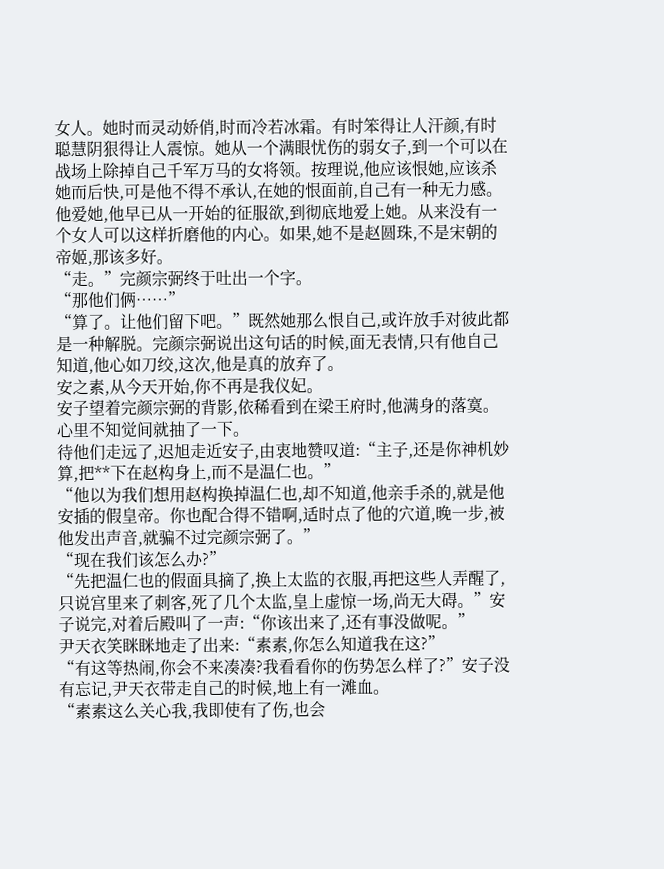女人。她时而灵动娇俏,时而冷若冰霜。有时笨得让人汗颜,有时聪慧阴狠得让人震惊。她从一个满眼忧伤的弱女子,到一个可以在战场上除掉自己千军万马的女将领。按理说,他应该恨她,应该杀她而后快,可是他不得不承认,在她的恨面前,自己有一种无力感。
他爱她,他早已从一开始的征服欲,到彻底地爱上她。从来没有一个女人可以这样折磨他的内心。如果,她不是赵圆珠,不是宋朝的帝姬,那该多好。
“走。”完颜宗弼终于吐出一个字。
“那他们俩……”
“算了。让他们留下吧。”既然她那么恨自己,或许放手对彼此都是一种解脱。完颜宗弼说出这句话的时候,面无表情,只有他自己知道,他心如刀绞,这次,他是真的放弃了。
安之素,从今天开始,你不再是我仪妃。
安子望着完颜宗弼的背影,依稀看到在梁王府时,他满身的落寞。心里不知觉间就抽了一下。
待他们走远了,迟旭走近安子,由衷地赞叹道:“主子,还是你神机妙算,把**下在赵构身上,而不是温仁也。”
“他以为我们想用赵构换掉温仁也,却不知道,他亲手杀的,就是他安插的假皇帝。你也配合得不错啊,适时点了他的穴道,晚一步,被他发出声音,就骗不过完颜宗弼了。”
“现在我们该怎么办?”
“先把温仁也的假面具摘了,换上太监的衣服,再把这些人弄醒了,只说宫里来了刺客,死了几个太监,皇上虚惊一场,尚无大碍。”安子说完,对着后殿叫了一声:“你该出来了,还有事没做呢。”
尹天衣笑眯眯地走了出来:“素素,你怎么知道我在这?”
“有这等热闹,你会不来凑凑?我看看你的伤势怎么样了?”安子没有忘记,尹天衣带走自己的时候,地上有一滩血。
“素素这么关心我,我即使有了伤,也会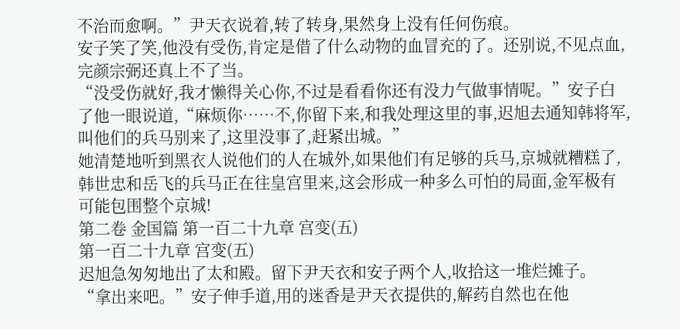不治而愈啊。”尹天衣说着,转了转身,果然身上没有任何伤痕。
安子笑了笑,他没有受伤,肯定是借了什么动物的血冒充的了。还别说,不见点血,完颜宗弼还真上不了当。
“没受伤就好,我才懒得关心你,不过是看看你还有没力气做事情呢。”安子白了他一眼说道,“麻烦你……不,你留下来,和我处理这里的事,迟旭去通知韩将军,叫他们的兵马别来了,这里没事了,赶紧出城。”
她清楚地听到黑衣人说他们的人在城外,如果他们有足够的兵马,京城就糟糕了,韩世忠和岳飞的兵马正在往皇宫里来,这会形成一种多么可怕的局面,金军极有可能包围整个京城!
第二卷 金国篇 第一百二十九章 宫变(五)
第一百二十九章 宫变(五)
迟旭急匆匆地出了太和殿。留下尹天衣和安子两个人,收拾这一堆烂摊子。
“拿出来吧。”安子伸手道,用的迷香是尹天衣提供的,解药自然也在他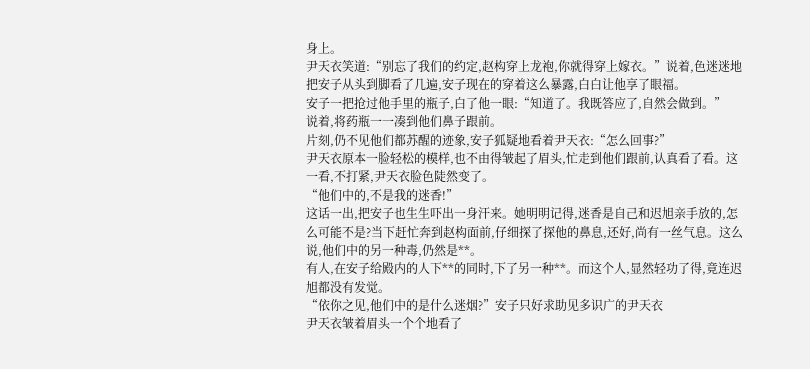身上。
尹天衣笑道:“别忘了我们的约定,赵构穿上龙袍,你就得穿上嫁衣。”说着,色迷迷地把安子从头到脚看了几遍,安子现在的穿着这么暴露,白白让他享了眼福。
安子一把抢过他手里的瓶子,白了他一眼:“知道了。我既答应了,自然会做到。”
说着,将药瓶一一凑到他们鼻子跟前。
片刻,仍不见他们都苏醒的迹象,安子狐疑地看着尹天衣:“怎么回事?”
尹天衣原本一脸轻松的模样,也不由得皱起了眉头,忙走到他们跟前,认真看了看。这一看,不打紧,尹天衣脸色陡然变了。
“他们中的,不是我的迷香!”
这话一出,把安子也生生吓出一身汗来。她明明记得,迷香是自己和迟旭亲手放的,怎么可能不是?当下赶忙奔到赵构面前,仔细探了探他的鼻息,还好,尚有一丝气息。这么说,他们中的另一种毒,仍然是**。
有人,在安子给殿内的人下**的同时,下了另一种**。而这个人,显然轻功了得,竟连迟旭都没有发觉。
“依你之见,他们中的是什么迷烟?”安子只好求助见多识广的尹天衣
尹天衣皱着眉头一个个地看了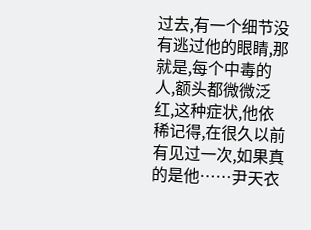过去,有一个细节没有逃过他的眼睛,那就是,每个中毒的人,额头都微微泛红,这种症状,他依稀记得,在很久以前有见过一次,如果真的是他……尹天衣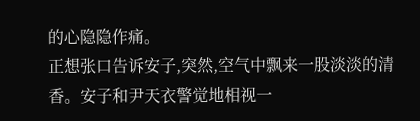的心隐隐作痛。
正想张口告诉安子,突然,空气中飘来一股淡淡的清香。安子和尹天衣警觉地相视一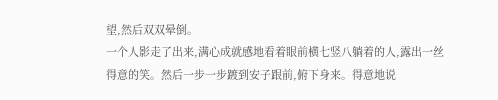望,然后双双晕倒。
一个人影走了出来,满心成就感地看着眼前横七竖八躺着的人,露出一丝得意的笑。然后一步一步踱到安子跟前,俯下身来。得意地说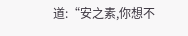道:“安之素,你想不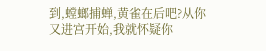到,螳螂捕蝉,黄雀在后吧?从你又进宫开始,我就怀疑你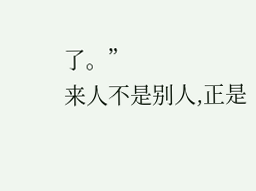了。”
来人不是别人,正是